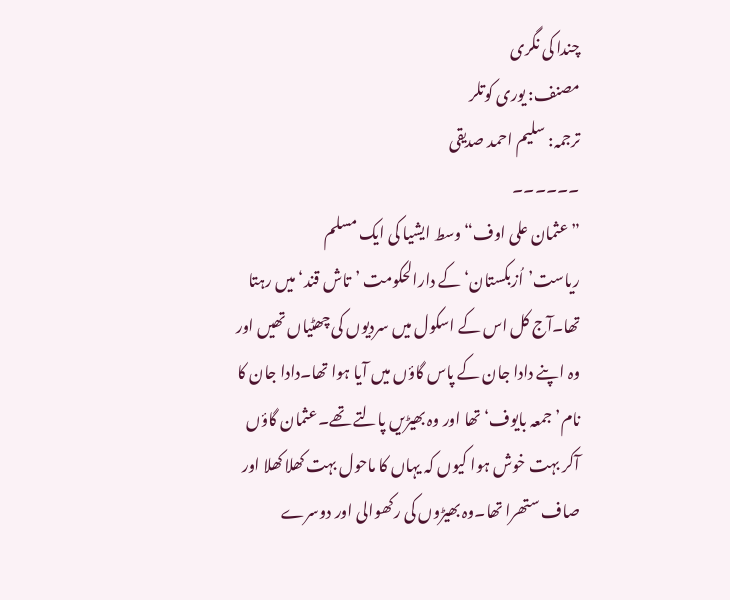چندا کی نگری
مصنف: یوری کوتلر
ترجمہ: سلیم احمد صدیقی
۔۔۔۔۔۔
”عثمان علی اوف“ وسط ایشیا کی ایک مسلم ریاست’اُزبکستان‘ کے دارالحکومت ’تاش قند‘ میں رہتا تھا۔آج کل اس کے اسکول میں سردیوں کی چھٹیاں تھیں اور وہ اپنے دادا جان کے پاس گاؤں میں آیا ہوا تھا۔دادا جان کا نام’جمعہ بایوف‘ تھا اور وہ بھیڑیں پالتے تھے۔عثمان گاؤں آکر بہت خوش ہوا کیوں کہ یہاں کا ماحول بہت کھلا کھلا اور صاف ستھرا تھا۔وہ بھیڑوں کی رکھوالی اور دوسرے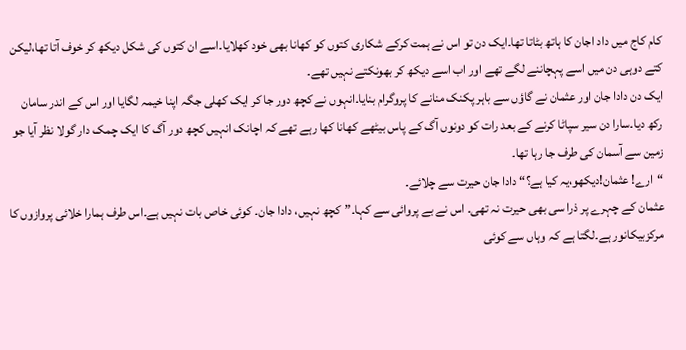کام کاج میں داد اجان کا ہاتھ بٹاتا تھا۔ایک دن تو اس نے ہمت کرکے شکاری کتوں کو کھانا بھی خود کھلایا۔اسے ان کتوں کی شکل دیکھ کر خوف آتا تھا،لیکن کتے دوہی دن میں اسے پہچاننے لگے تھے اور اب اسے دیکھ کر بھونکتے نہیں تھے۔
ایک دن دادا جان اور عثمان نے گاؤں سے باہر پکنک منانے کا پروگرام بنایا۔انہوں نے کچھ دور جا کر ایک کھلی جگہ اپنا خیمہ لگایا اور اس کے اندر سامان رکھ دیا۔سارا دن سیر سپاٹا کرنے کے بعد رات کو دونوں آگ کے پاس بیٹھے کھانا کھا رہے تھے کہ اچانک انہیں کچھ دور آگ کا ایک چمک دار گولا نظر آیا جو زمین سے آسمان کی طرف جا رہا تھا۔
“ارے! عثمان!دیکھو،یہ کیا ہے؟“ دادا جان حیرت سے چلائے۔
عثمان کے چہرے پر ذرا سی بھی حیرت نہ تھی۔ اس نے بے پروائی سے کہا۔”کچھ نہیں، دادا جان۔ کوئی خاص بات نہیں ہے۔اس طرف ہمارا خلائی پروازوں کا مرکزبیکانور ہے۔لگتا ہے کہ وہاں سے کوئی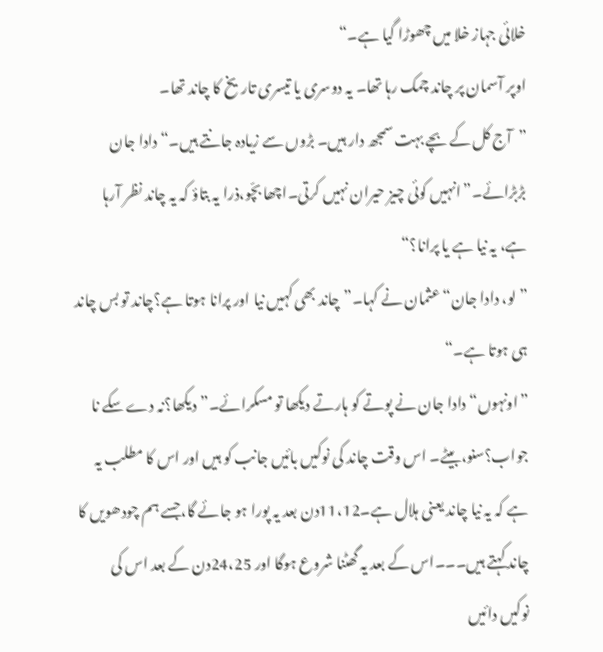خلائی جہاز خلا میں چھوڑا گیا ہے۔“
اوپر آسمان پر چاند چمک رہا تھا۔ یہ دوسری یا تیسری تاریخ کا چاند تھا۔
”آج کل کے بچے بہت سمجھ دار ہیں۔ بڑوں سے زیادہ جانتے ہیں۔“ دادا جان بڑبڑائے۔”انہیں کوئی چیز حیران نہیں کرتی۔اچھا بچّو،ذرا یہ بتاؤ کہ یہ چاند نظر آرہا ہے، یہ نیا ہے یا پرانا؟“
”لو، دادا جان“ عثمان نے کہا۔”چاند بھی کہیں نیا اور پرانا ہوتا ہے؟چاند تو بس چاند ہی ہوتا ہے۔“
”اونہوں“دادا جان نے پوتے کو ہارتے دیکھا تو مسکرائے۔”دیکھا؟نہ دے سکے نا جواب؟سنو،بیٹے۔ اس وقت چاند کی نوکیں بائیں جانب کو ہیں اور اس کا مطلب یہ ہے کہ یہ نیا چاند یعنی ہلال ہے۔11،12دن بعد یہ پورا ہو جائے گا،جسے ہم چودھویں کا چاند کہتے ہیں۔۔۔اس کے بعد یہ گھٹنا شروع ہوگا اور 24،25دن کے بعد اس کی نوکیں دائیں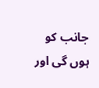جانب کو ہوں گی اور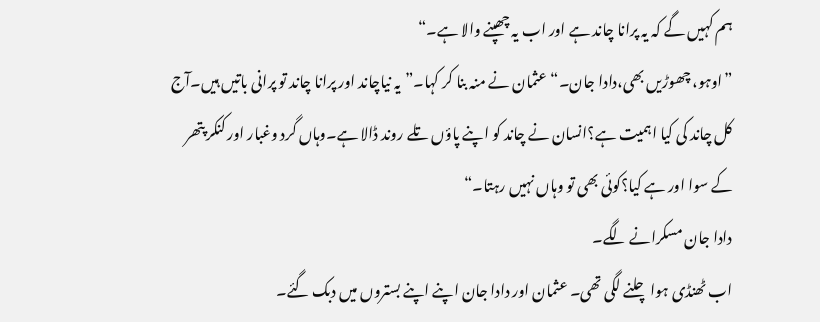ہم کہیں گے کہ یہ پرانا چاند ہے اور اب یہ چھپنے والا ہے۔“
”اوہو، چھوڑیں بھی،دادا جان۔“ عثمان نے منہ بنا کر کہا۔”یہ نیاچاند اور پرانا چاند تو پرانی باتیں ہیں۔آج کل چاند کی کیا اہمیت ہے؟انسان نے چاند کو اپنے پاؤں تلے روند ڈالا ہے۔وہاں گرد وغبار اور کنکر پتھر کے سوا اور ہے کیا؟کوئی بھی تو وہاں نہیں رہتا۔“
دادا جان مسکرانے لگے۔
اب ٹھنڈی ہوا چلنے لگی تھی۔ عثمان اور دادا جان اپنے اپنے بستروں میں دبک گئے۔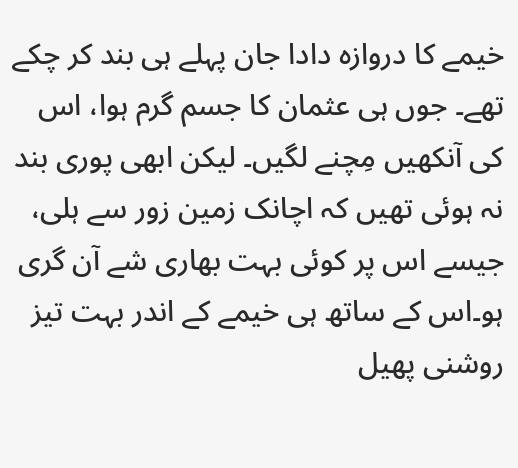خیمے کا دروازہ دادا جان پہلے ہی بند کر چکے تھے۔ جوں ہی عثمان کا جسم گرم ہوا، اس کی آنکھیں مِچنے لگیں۔ لیکن ابھی پوری بند نہ ہوئی تھیں کہ اچانک زمین زور سے ہلی، جیسے اس پر کوئی بہت بھاری شے آن گری ہو۔اس کے ساتھ ہی خیمے کے اندر بہت تیز روشنی پھیل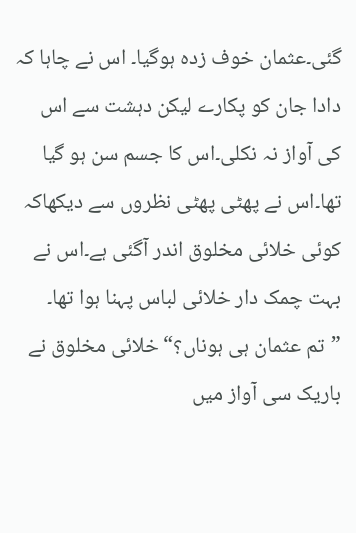گئی۔عثمان خوف زدہ ہوگیا۔ اس نے چاہا کہ دادا جان کو پکارے لیکن دہشت سے اس کی آواز نہ نکلی۔اس کا جسم سن ہو گیا تھا۔اس نے پھٹی پھٹی نظروں سے دیکھاکہ کوئی خلائی مخلوق اندر آگئی ہے۔اس نے بہت چمک دار خلائی لباس پہنا ہوا تھا۔
”تم عثمان ہی ہوناں؟“خلائی مخلوق نے باریک سی آواز میں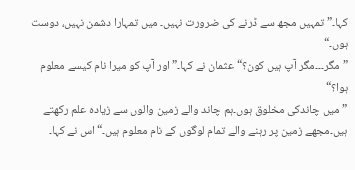کہا۔”تمہیں مجھ سے ڈرنے کی ضرورت نہیں۔ میں تمہارا دشمن نہیں، دوست ہوں۔“
”مگر۔۔۔مگر آپ ہیں کون؟“عثمان نے کہا۔”اور آپ کو میرا نام کیسے معلوم ہوا؟“
”میں چاندکی مخلوق ہوں۔ہم چاند والے زمین والوں سے زیادہ علم رکھتے ہیں۔مجھے زمین پر رہنے والے تمام لوگوں کے نام معلوم ہیں۔“اس نے کہا۔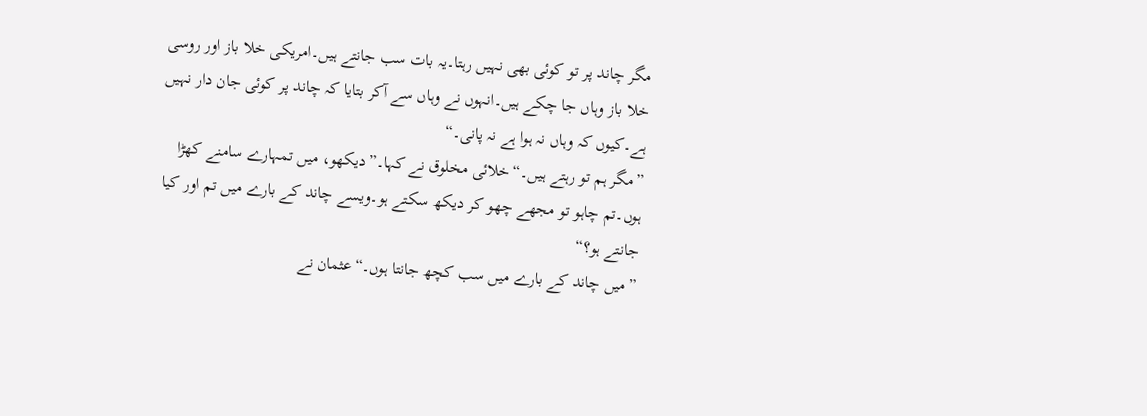مگر چاند پر تو کوئی بھی نہیں رہتا۔یہ بات سب جانتے ہیں۔امریکی خلا باز اور روسی خلا باز وہاں جا چکے ہیں۔انہوں نے وہاں سے آکر بتایا کہ چاند پر کوئی جان دار نہیں ہے۔کیوں کہ وہاں نہ ہوا ہے نہ پانی۔“
”مگر ہم تو رہتے ہیں۔“خلائی مخلوق نے کہا۔”دیکھو، میں تمہارے سامنے کھڑا ہوں۔تم چاہو تو مجھے چھو کر دیکھ سکتے ہو۔ویسے چاند کے بارے میں تم اور کیا جانتے ہو؟“
”میں چاند کے بارے میں سب کچھ جانتا ہوں۔“عثمان نے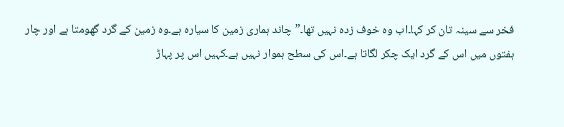فخر سے سینہ تان کر کہا۔اب وہ خوف زدہ نہیں تھا۔”چاند ہماری زمین کا سیارہ ہے۔وہ زمین کے گرد گھومتا ہے اور چار ہفتوں میں اس کے گرد ایک چکر لگاتا ہے۔اس کی سطح ہموار نہیں ہے۔کہیں اس پر پہاڑ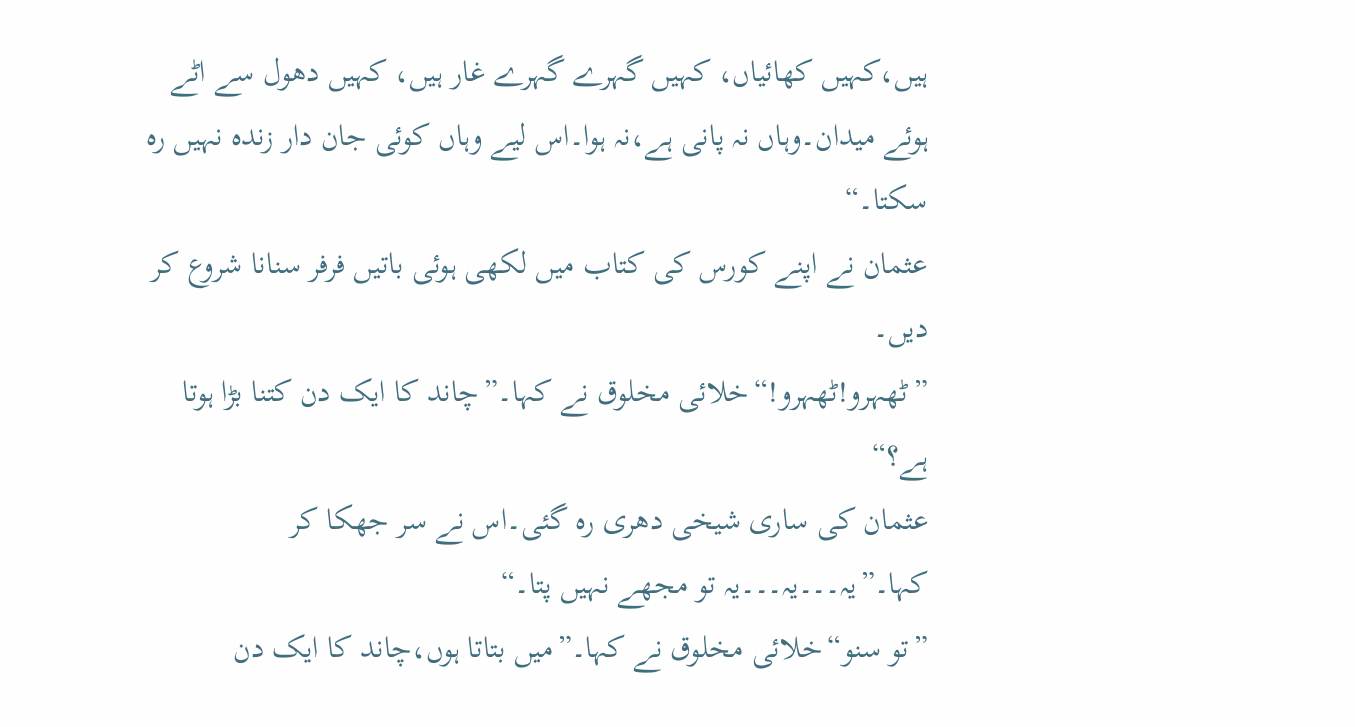ہیں،کہیں کھائیاں، کہیں گہرے گہرے غار ہیں، کہیں دھول سے اٹے ہوئے میدان۔وہاں نہ پانی ہے،نہ ہوا۔اس لیے وہاں کوئی جان دار زندہ نہیں رہ سکتا۔“
عثمان نے اپنے کورس کی کتاب میں لکھی ہوئی باتیں فرفر سنانا شروع کر دیں۔
”ٹھہرو!ٹھہرو!“خلائی مخلوق نے کہا۔”چاند کا ایک دن کتنا بڑا ہوتا ہے؟“
عثمان کی ساری شیخی دھری رہ گئی۔اس نے سر جھکا کر کہا۔”یہ۔۔۔یہ۔۔۔یہ تو مجھے نہیں پتا۔“
”تو سنو“خلائی مخلوق نے کہا۔”میں بتاتا ہوں،چاند کا ایک دن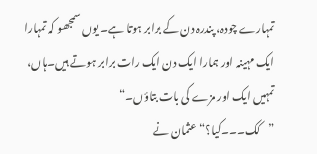تمہارے چودہ، پندرہ دن کے برابر ہوتا ہے۔ یوں سمجھو کہ تمہارا ایک مہینہ اور ہمارا ایک دن ایک رات برابر ہوتے ہیں۔ہاں، تمہیں ایک اور مزے کی بات بتاؤں۔“
”کک۔۔۔کیا؟“عثمان نے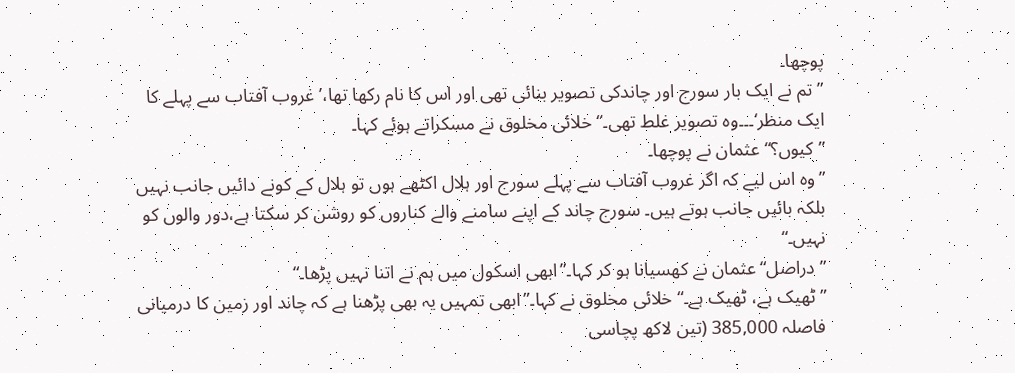پوچھا۔
”تم نے ایک بار سورج اور چاندکی تصویر بنائی تھی اور اس کا نام رکھا تھا،’غروب آفتاب سے پہلے کا ایک منظر‘۔۔۔وہ تصویر غلط تھی۔“ خلائی مخلوق نے مسکراتے ہوئے کہا۔
”کیوں؟“ عثمان نے پوچھا۔
”وہ اس لیے کہ اگر غروب آفتاب سے پہلے سورج اور ہلال اکٹھے ہوں تو ہلال کے کونے دائیں جانب نہیں بلکہ بائیں جانب ہوتے ہیں۔ سورج چاند کے اپنے سامنے والے کناروں کو روشن کر سکتا ہے،دور والوں کو نہیں۔“
”دراصل“ عثمان نے کھسیانا ہو کر کہا۔”ابھی اسکول میں ہم نے اتنا نہیں پڑھا۔“
”ٹھیک ہے، ٹھیک ہے۔“خلائی مخلوق نے کہا۔”ابھی تمہیں یہ بھی پڑھنا ہے کہ چاند اور زمین کا درمیانی فاصلہ 385,000 (تین لاکھ پچاسی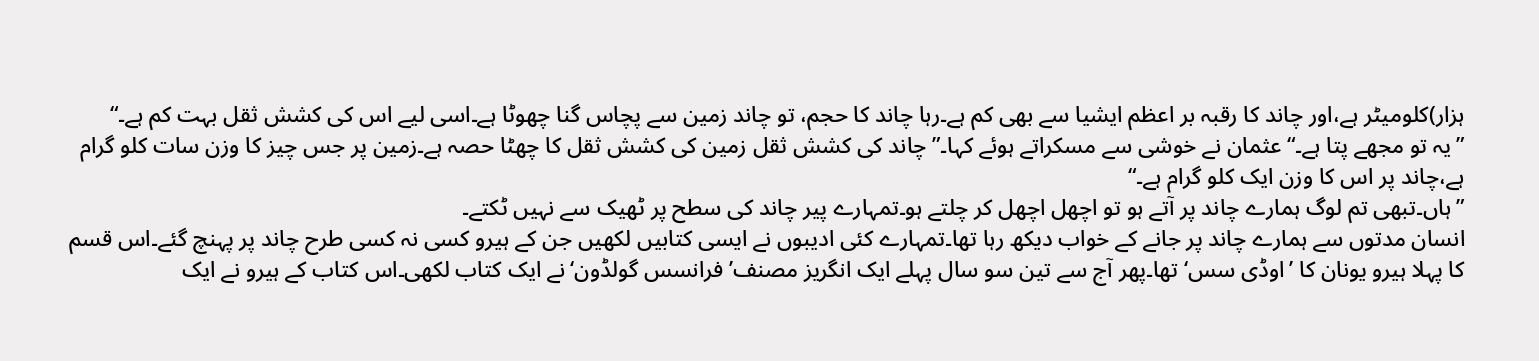ہزار)کلومیٹر ہے،اور چاند کا رقبہ بر اعظم ایشیا سے بھی کم ہے۔رہا چاند کا حجم، تو چاند زمین سے پچاس گنا چھوٹا ہے۔اسی لیے اس کی کشش ثقل بہت کم ہے۔“
”یہ تو مجھے پتا ہے۔“عثمان نے خوشی سے مسکراتے ہوئے کہا۔”چاند کی کشش ثقل زمین کی کشش ثقل کا چھٹا حصہ ہے۔زمین پر جس چیز کا وزن سات کلو گرام ہے،چاند پر اس کا وزن ایک کلو گرام ہے۔“
”ہاں۔تبھی تم لوگ ہمارے چاند پر آتے ہو تو اچھل اچھل کر چلتے ہو۔تمہارے پیر چاند کی سطح پر ٹھیک سے نہیں ٹکتے۔
انسان مدتوں سے ہمارے چاند پر جانے کے خواب دیکھ رہا تھا۔تمہارے کئی ادیبوں نے ایسی کتابیں لکھیں جن کے ہیرو کسی نہ کسی طرح چاند پر پہنچ گئے۔اس قسم کا پہلا ہیرو یونان کا ’اوڈی سس‘ تھا۔پھر آج سے تین سو سال پہلے ایک انگریز مصنف’فرانسس گولڈون‘نے ایک کتاب لکھی۔اس کتاب کے ہیرو نے ایک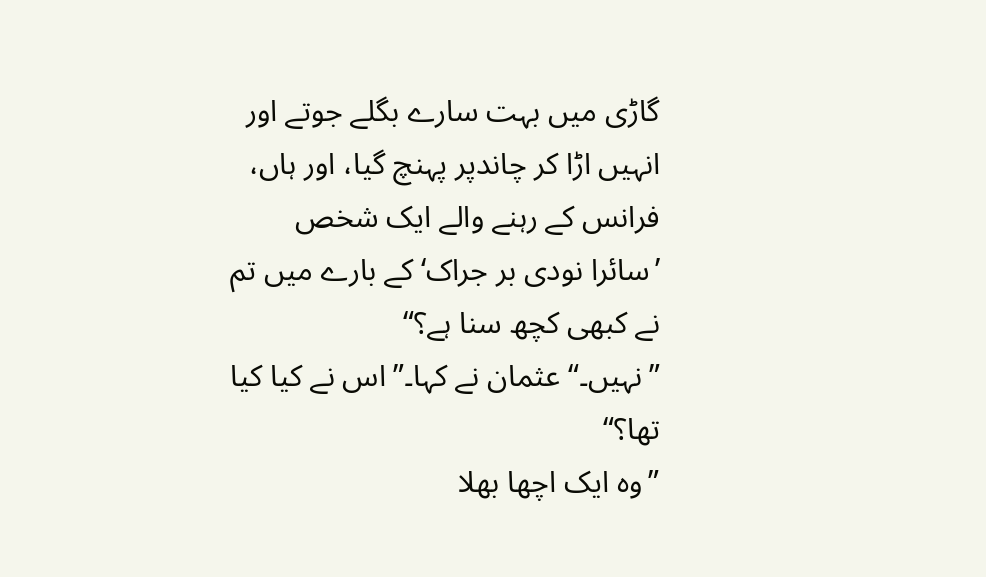گاڑی میں بہت سارے بگلے جوتے اور انہیں اڑا کر چاندپر پہنچ گیا، اور ہاں، فرانس کے رہنے والے ایک شخص ’سائرا نودی بر جراک‘ کے بارے میں تم نے کبھی کچھ سنا ہے؟“
”نہیں۔“ عثمان نے کہا۔”اس نے کیا کیا تھا؟“
”وہ ایک اچھا بھلا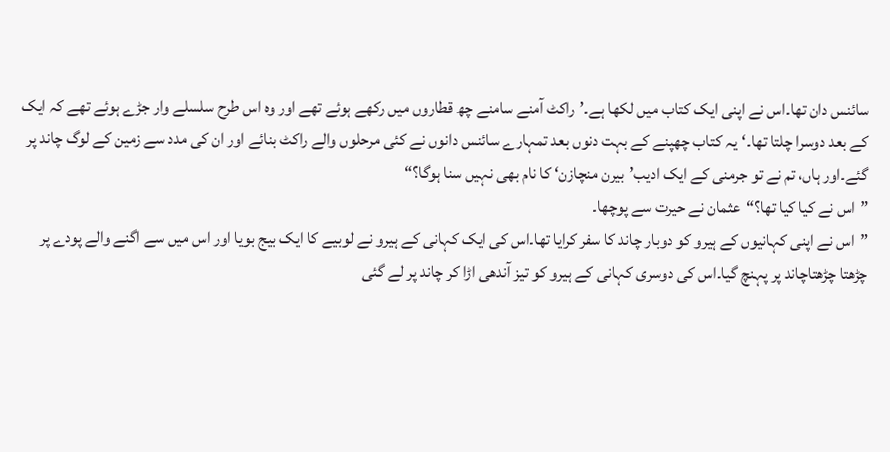سائنس دان تھا۔اس نے اپنی ایک کتاب میں لکھا ہے۔’راکٹ آمنے سامنے چھ قطاروں میں رکھے ہوئے تھے اور وہ اس طرح سلسلے وار جڑے ہوئے تھے کہ ایک کے بعد دوسرا چلتا تھا۔‘یہ کتاب چھپنے کے بہت دنوں بعد تمہارے سائنس دانوں نے کئی مرحلوں والے راکٹ بنائے اور ان کی مدد سے زمین کے لوگ چاند پر گئے۔اور ہاں، تم نے تو جرمنی کے ایک ادیب’بیرن منچازن‘ کا نام بھی نہیں سنا ہوگا؟“
”اس نے کیا کیا تھا؟“عثمان نے حیرت سے پوچھا۔
”اس نے اپنی کہانیوں کے ہیرو کو دوبار چاند کا سفر کرایا تھا۔اس کی ایک کہانی کے ہیرو نے لوبیے کا ایک بیج بویا اور اس میں سے اگنے والے پودے پر چڑھتا چڑھتاچاند پر پہنچ گیا۔اس کی دوسری کہانی کے ہیرو کو تیز آندھی اڑا کر چاند پر لے گئی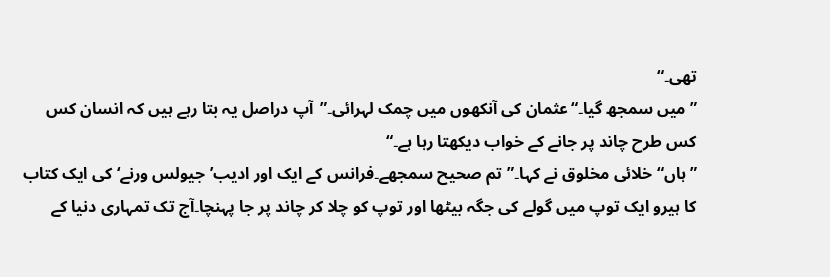تھی۔“
”میں سمجھ گیا۔“عثمان کی آنکھوں میں چمک لہرائی۔”آپ دراصل یہ بتا رہے ہیں کہ انسان کس کس طرح چاند پر جانے کے خواب دیکھتا رہا ہے۔“
”ہاں“خلائی مخلوق نے کہا۔”تم صحیح سمجھے۔فرانس کے ایک اور ادیب’جیولس ورنے‘کی ایک کتاب کا ہیرو ایک توپ میں گولے کی جگہ بیٹھا اور توپ کو چلا کر چاند پر جا پہنچا۔آج تک تمہاری دنیا کے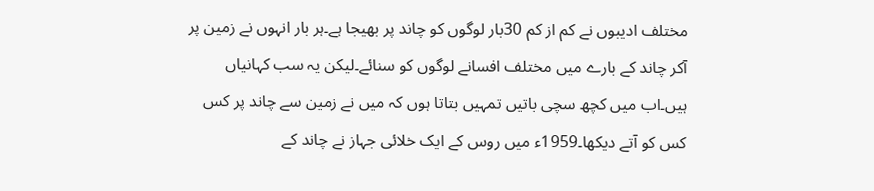مختلف ادیبوں نے کم از کم 30بار لوگوں کو چاند پر بھیجا ہے۔ہر بار انہوں نے زمین پر آکر چاند کے بارے میں مختلف افسانے لوگوں کو سنائے۔لیکن یہ سب کہانیاں ہیں۔اب میں کچھ سچی باتیں تمہیں بتاتا ہوں کہ میں نے زمین سے چاند پر کس کس کو آتے دیکھا۔1959ء میں روس کے ایک خلائی جہاز نے چاند کے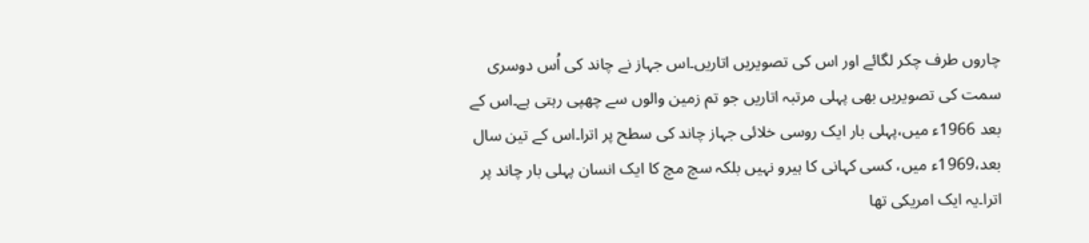چاروں طرف چکر لگائے اور اس کی تصویریں اتاریں۔اس جہاز نے چاند کی اُس دوسری سمت کی تصویریں بھی پہلی مرتبہ اتاریں جو تم زمین والوں سے چھپی رہتی ہے۔اس کے بعد 1966ء میں،پہلی بار ایک روسی خلائی جہاز چاند کی سطح پر اترا۔اس کے تین سال بعد،1969ء میں، کسی کہانی کا ہیرو نہیں بلکہ سچ مچ کا ایک انسان پہلی بار چاند پر اترا۔یہ ایک امریکی تھا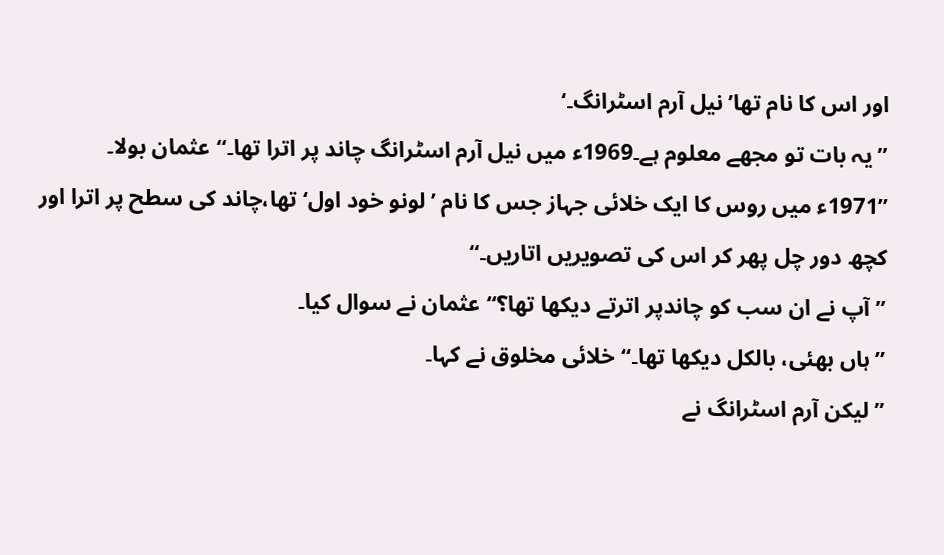اور اس کا نام تھا’نیل آرم اسٹرانگ۔‘
”یہ بات تو مجھے معلوم ہے۔1969ء میں نیل آرم اسٹرانگ چاند پر اترا تھا۔“عثمان بولا۔
”1971ء میں روس کا ایک خلائی جہاز جس کا نام ’لونو خود اول‘ تھا،چاند کی سطح پر اترا اور کچھ دور چل پھر کر اس کی تصویریں اتاریں۔“
”آپ نے ان سب کو چاندپر اترتے دیکھا تھا؟“عثمان نے سوال کیا۔
”ہاں بھئی، بالکل دیکھا تھا۔“ خلائی مخلوق نے کہا۔
”لیکن آرم اسٹرانگ نے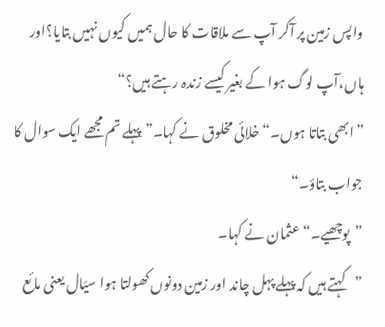واپس زمین پر آکر آپ سے ملاقات کا حال ہمیں کیوں نہیں بتایا؟اور ہاں،آپ لوگ ہوا کے بغیر کیسے زندہ رہتے ہیں؟“
”ابھی بتاتا ہوں۔“ خلائی مخلوق نے کہا۔”پہلے تم مجھے ایک سوال کا جواب بتاؤ۔“
”پوچھیے۔“عثمان نے کہا۔
”کہتے ہیں کہ پہلے پہل چاند اور زمین دونوں کھولتا ہوا سیّال یعنی مائع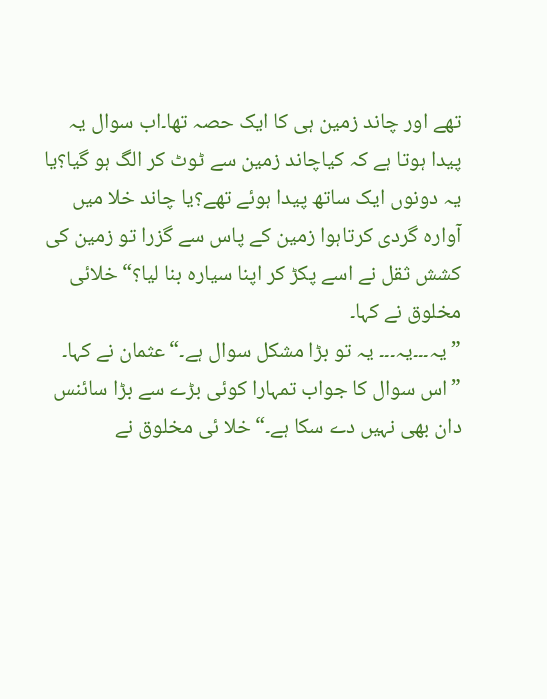تھے اور چاند زمین ہی کا ایک حصہ تھا۔اب سوال یہ پیدا ہوتا ہے کہ کیاچاند زمین سے ٹوٹ کر الگ ہو گیا؟یا یہ دونوں ایک ساتھ پیدا ہوئے تھے؟یا چاند خلا میں آوارہ گردی کرتاہوا زمین کے پاس سے گزرا تو زمین کی کشش ثقل نے اسے پکڑ کر اپنا سیارہ بنا لیا؟“خلائی مخلوق نے کہا۔
”یہ۔۔۔یہ۔۔۔ یہ تو بڑا مشکل سوال ہے۔“عثمان نے کہا۔
”اس سوال کا جواب تمہارا کوئی بڑے سے بڑا سائنس دان بھی نہیں دے سکا ہے۔“خلا ئی مخلوق نے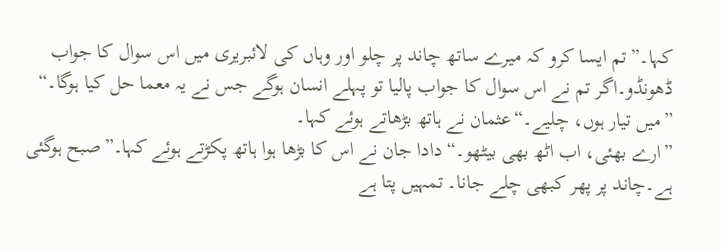کہا۔”تم ایسا کرو کہ میرے ساتھ چاند پر چلو اور وہاں کی لائبریری میں اس سوال کا جواب ڈھونڈو۔اگر تم نے اس سوال کا جواب پالیا تو پہلے انسان ہوگے جس نے یہ معما حل کیا ہوگا۔“
”میں تیار ہوں، چلیے۔“عثمان نے ہاتھ بڑھاتے ہوئے کہا۔
”ارے بھئی، اب اٹھ بھی بیٹھو۔“ دادا جان نے اس کا بڑھا ہوا ہاتھ پکڑتے ہوئے کہا۔”صبح ہوگئی ہے۔چاند پر پھر کبھی چلے جانا۔ تمہیں پتا ہے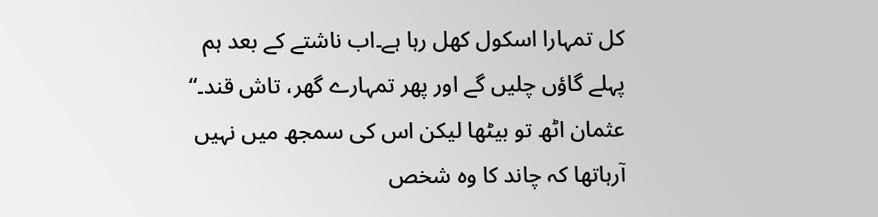کل تمہارا اسکول کھل رہا ہے۔اب ناشتے کے بعد ہم پہلے گاؤں چلیں گے اور پھر تمہارے گھر، تاش قند۔“
عثمان اٹھ تو بیٹھا لیکن اس کی سمجھ میں نہیں آرہاتھا کہ چاند کا وہ شخص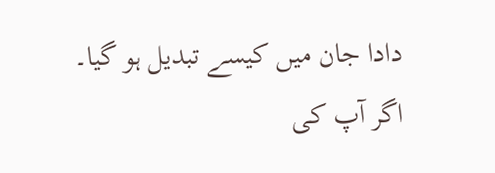دادا جان میں کیسے تبدیل ہو گیا۔
اگر آپ کی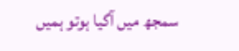سمجھ میں آگیا ہوتو ہمیں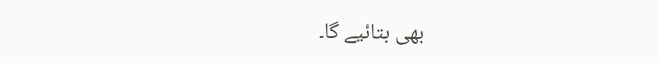بھی بتائیے گا۔